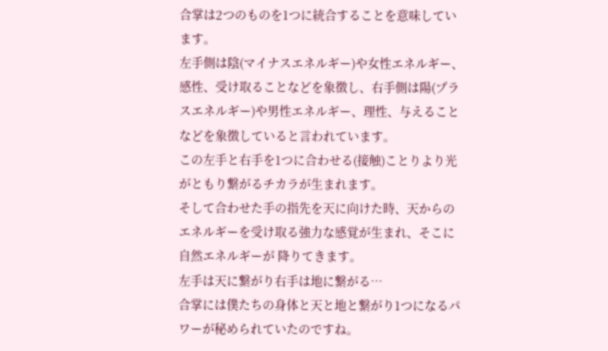合掌は2つのものを1つに統合することを意味しています。
左手側は陰(マイナスエネルギー)や女性エネルギー、感性、受け取ることなどを象徴し、右手側は陽(プラスエネルギー)や男性エネルギー、理性、与えることなどを象徴していると言われています。
この左手と右手を1つに合わせる(接触)ことりより光がともり繋がるチカラが生まれます。
そして合わせた手の指先を天に向けた時、天からのエネルギーを受け取る強力な感覚が生まれ、そこに自然エネルギーが 降りてきます。
左手は天に繋がり右手は地に繋がる…
合掌には僕たちの身体と天と地と繋がり1つになるパワーが秘められていたのですね。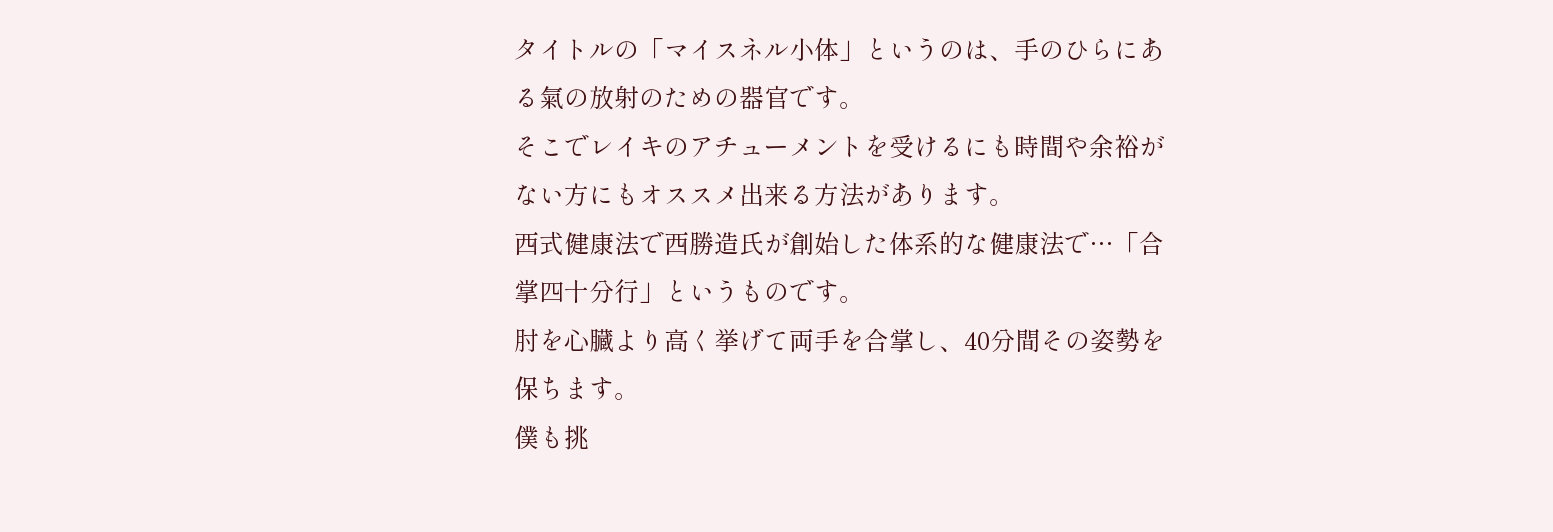タイトルの「マイスネル小体」というのは、手のひらにある氣の放射のための器官です。
そこでレイキのアチューメントを受けるにも時間や余裕がない方にもオススメ出来る方法があります。
西式健康法で西勝造氏が創始した体系的な健康法で…「合掌四十分行」というものです。
肘を心臓より高く挙げて両手を合掌し、40分間その姿勢を 保ちます。
僕も挑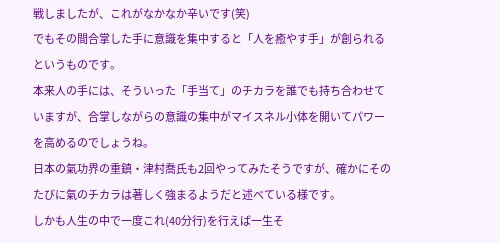戦しましたが、これがなかなか辛いです(笑)
でもその間合掌した手に意識を集中すると「人を癒やす手」が創られるというものです。
本来人の手には、そういった「手当て」のチカラを誰でも持ち合わせていますが、合掌しながらの意識の集中がマイスネル小体を開いてパワーを高めるのでしょうね。
日本の氣功界の重鎮・津村喬氏も2回やってみたそうですが、確かにそのたびに氣のチカラは著しく強まるようだと述べている様です。
しかも人生の中で一度これ(40分行)を行えば一生そ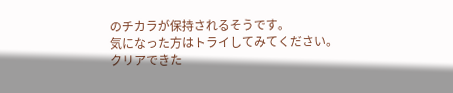のチカラが保持されるそうです。
気になった方はトライしてみてください。
クリアできた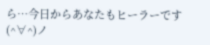ら…今日からあなたもヒーラーです(^∀^)ノ